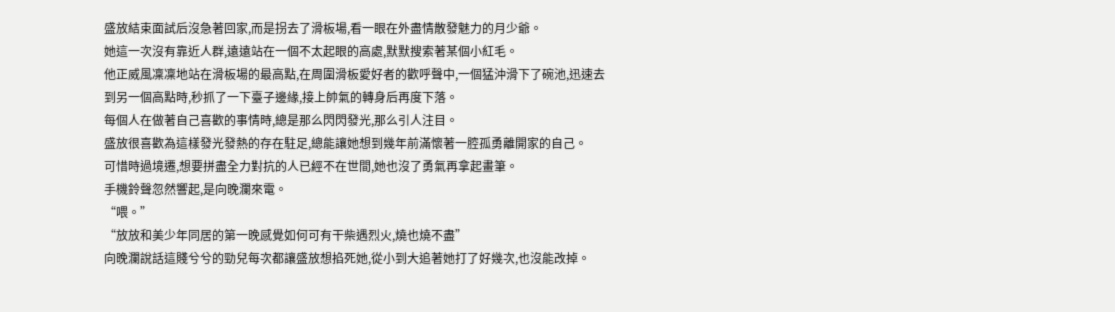盛放結束面試后沒急著回家,而是拐去了滑板場,看一眼在外盡情散發魅力的月少爺。
她這一次沒有靠近人群,遠遠站在一個不太起眼的高處,默默搜索著某個小紅毛。
他正威風凜凜地站在滑板場的最高點,在周圍滑板愛好者的歡呼聲中,一個猛沖滑下了碗池,迅速去到另一個高點時,秒抓了一下臺子邊緣,接上帥氣的轉身后再度下落。
每個人在做著自己喜歡的事情時,總是那么閃閃發光,那么引人注目。
盛放很喜歡為這樣發光發熱的存在駐足,總能讓她想到幾年前滿懷著一腔孤勇離開家的自己。
可惜時過境遷,想要拼盡全力對抗的人已經不在世間,她也沒了勇氣再拿起畫筆。
手機鈴聲忽然響起,是向晚瀾來電。
“喂。”
“放放和美少年同居的第一晚感覺如何可有干柴遇烈火,燒也燒不盡”
向晚瀾說話這賤兮兮的勁兒每次都讓盛放想掐死她,從小到大追著她打了好幾次,也沒能改掉。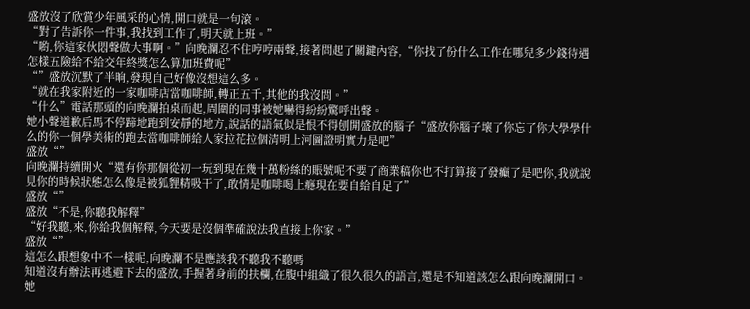盛放沒了欣賞少年風采的心情,開口就是一句滾。
“對了告訴你一件事,我找到工作了,明天就上班。”
“喲,你這家伙悶聲做大事啊。”向晚瀾忍不住哼哼兩聲,接著問起了關鍵內容,“你找了份什么工作在哪兒多少錢待遇怎樣五險給不給交年終獎怎么算加班費呢”
“”盛放沉默了半晌,發現自己好像沒想這么多。
“就在我家附近的一家咖啡店當咖啡師,轉正五千,其他的我沒問。”
“什么”電話那頭的向晚瀾拍桌而起,周圍的同事被她嚇得紛紛驚呼出聲。
她小聲道歉后馬不停蹄地跑到安靜的地方,說話的語氣似是恨不得刨開盛放的腦子“盛放你腦子壞了你忘了你大學學什么的你一個學美術的跑去當咖啡師給人家拉花拉個清明上河圖證明實力是吧”
盛放“”
向晚瀾持續開火“還有你那個從初一玩到現在幾十萬粉絲的賬號呢不要了商業稿你也不打算接了發癲了是吧你,我就說見你的時候狀態怎么像是被狐貍精吸干了,敢情是咖啡喝上癮現在要自給自足了”
盛放“”
盛放“不是,你聽我解釋”
“好我聽,來,你給我個解釋,今天要是沒個準確說法我直接上你家。”
盛放“”
這怎么跟想象中不一樣呢,向晚瀾不是應該我不聽我不聽嗎
知道沒有辦法再逃避下去的盛放,手握著身前的扶欄,在腹中組織了很久很久的語言,還是不知道該怎么跟向晚瀾開口。
她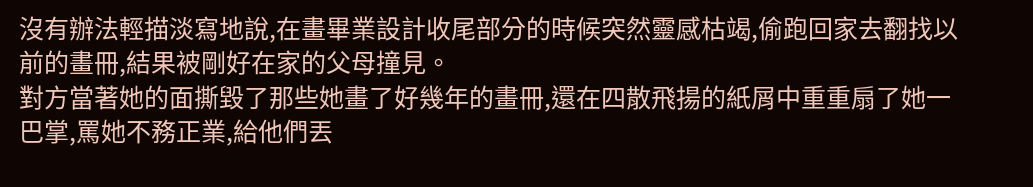沒有辦法輕描淡寫地說,在畫畢業設計收尾部分的時候突然靈感枯竭,偷跑回家去翻找以前的畫冊,結果被剛好在家的父母撞見。
對方當著她的面撕毀了那些她畫了好幾年的畫冊,還在四散飛揚的紙屑中重重扇了她一巴掌,罵她不務正業,給他們丟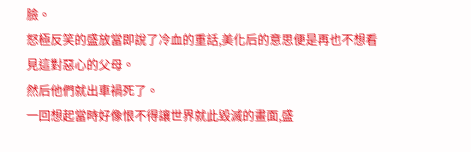臉。
怒極反笑的盛放當即說了冷血的重話,美化后的意思便是再也不想看見這對惡心的父母。
然后他們就出車禍死了。
一回想起當時好像恨不得讓世界就此毀滅的畫面,盛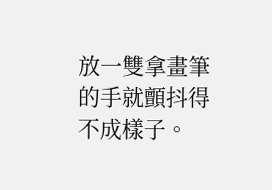放一雙拿畫筆的手就顫抖得不成樣子。